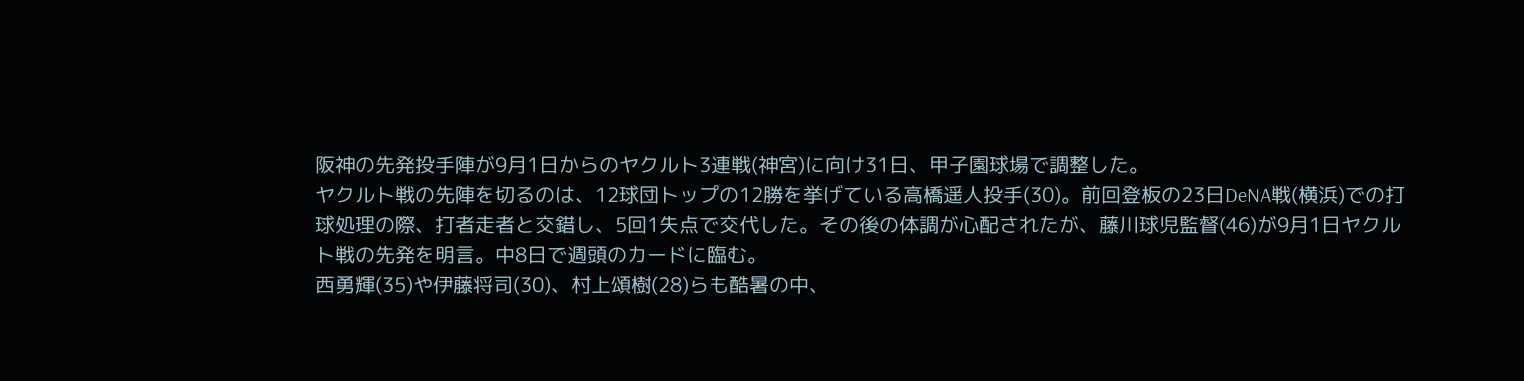阪神の先発投手陣が9月1日からのヤクルト3連戦(神宮)に向け31日、甲子園球場で調整した。
ヤクルト戦の先陣を切るのは、12球団トップの12勝を挙げている高橋遥人投手(30)。前回登板の23日DeNA戦(横浜)での打球処理の際、打者走者と交錯し、5回1失点で交代した。その後の体調が心配されたが、藤川球児監督(46)が9月1日ヤクルト戦の先発を明言。中8日で週頭のカードに臨む。
西勇輝(35)や伊藤将司(30)、村上頌樹(28)らも酷暑の中、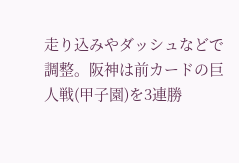走り込みやダッシュなどで調整。阪神は前カードの巨人戦(甲子園)を3連勝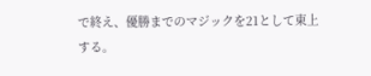で終え、優勝までのマジックを21として東上する。